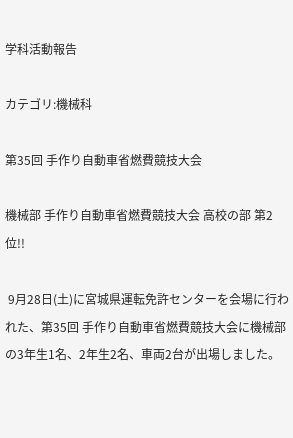学科活動報告

カテゴリ:機械科

第35回 手作り自動車省燃費競技大会

機械部 手作り自動車省燃費競技大会 高校の部 第2位!!

 9月28日(土)に宮城県運転免許センターを会場に行われた、第35回 手作り自動車省燃費競技大会に機械部の3年生1名、2年生2名、車両2台が出場しました。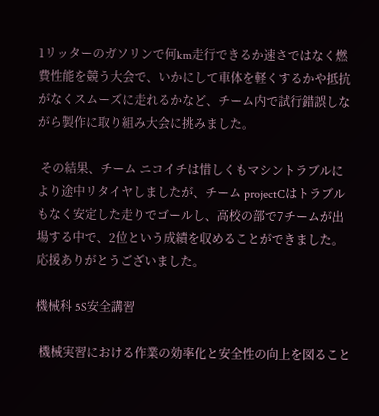1リッターのガソリンで何km走行できるか速さではなく燃費性能を競う大会で、いかにして車体を軽くするかや抵抗がなくスムーズに走れるかなど、チーム内で試行錯誤しながら製作に取り組み大会に挑みました。

 その結果、チーム ニコイチは惜しくもマシントラブルにより途中リタイヤしましたが、チーム projectCはトラブルもなく安定した走りでゴールし、高校の部で7チームが出場する中で、2位という成績を収めることができました。
応援ありがとうございました。

機械科 5S安全講習

 機械実習における作業の効率化と安全性の向上を図ること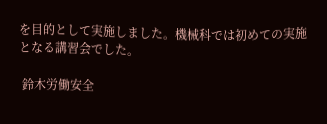を目的として実施しました。機械科では初めての実施となる講習会でした。

 鈴木労働安全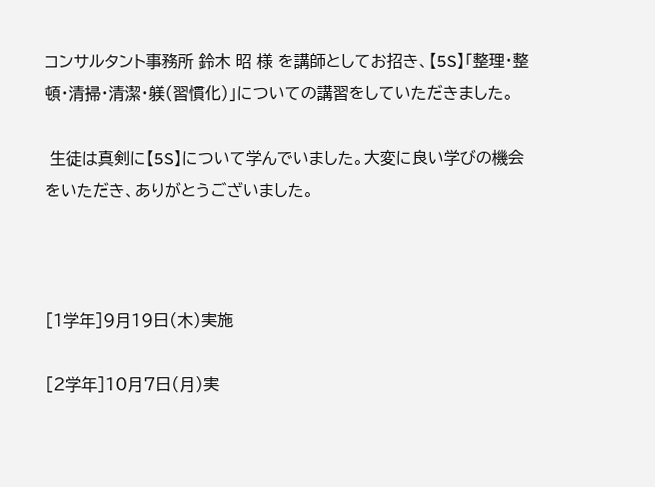コンサルタント事務所 鈴木 昭 様 を講師としてお招き、【5S】「整理・整頓・清掃・清潔・躾(習慣化)」についての講習をしていただきました。

 生徒は真剣に【5S】について学んでいました。大変に良い学びの機会をいただき、ありがとうございました。



[1学年]9月19日(木)実施

[2学年]10月7日(月)実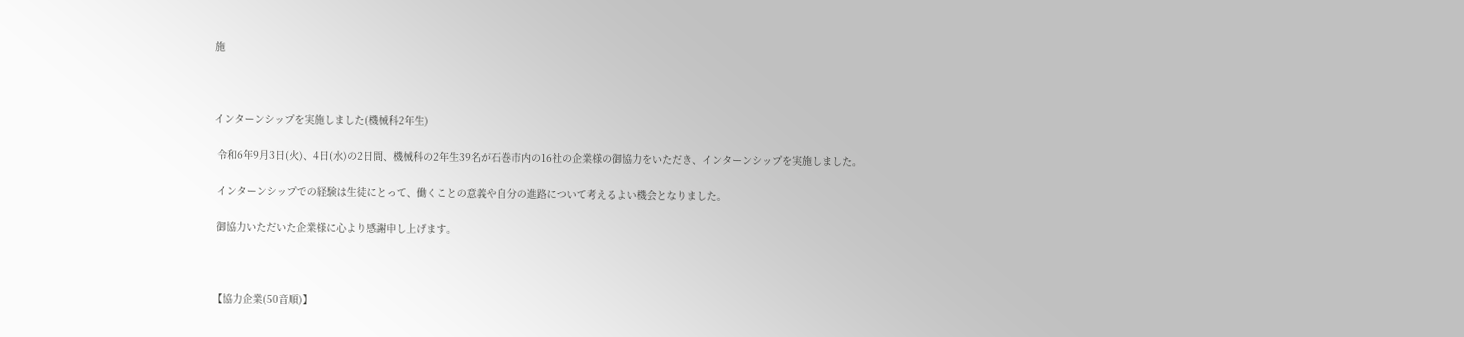施



インターンシップを実施しました(機械科2年生)

 令和6年9月3日(火)、4日(水)の2日間、機械科の2年生39名が石巻市内の16社の企業様の御協力をいただき、インターンシップを実施しました。

 インターンシップでの経験は生徒にとって、働くことの意義や自分の進路について考えるよい機会となりました。

 御協力いただいた企業様に心より感謝申し上げます。



【協力企業(50音順)】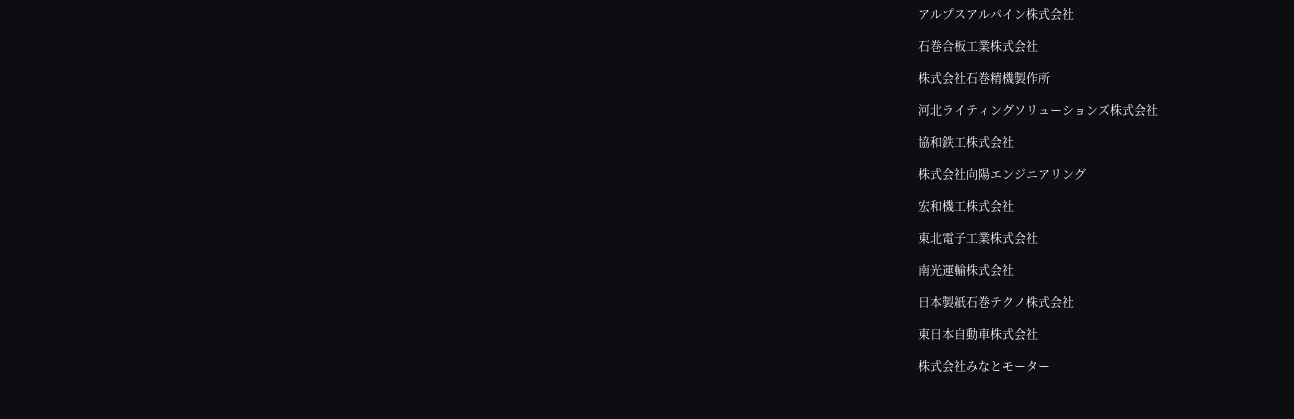アルプスアルパイン株式会社

石巻合板工業株式会社

株式会社石巻精機製作所

河北ライティングソリューションズ株式会社

協和鉄工株式会社

株式会社向陽エンジニアリング

宏和機工株式会社

東北電子工業株式会社

南光運輸株式会社

日本製紙石巻テクノ株式会社

東日本自動車株式会社

株式会社みなとモーター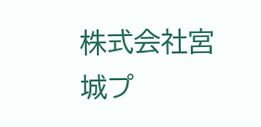株式会社宮城プ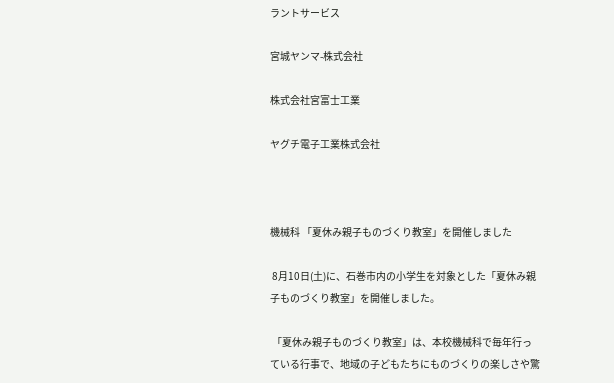ラントサービス

宮城ヤンマ-株式会社

株式会社宮富士工業

ヤグチ電子工業株式会社



機械科 「夏休み親子ものづくり教室」を開催しました

 8月10日(土)に、石巻市内の小学生を対象とした「夏休み親子ものづくり教室」を開催しました。

 「夏休み親子ものづくり教室」は、本校機械科で毎年行っている行事で、地域の子どもたちにものづくりの楽しさや驚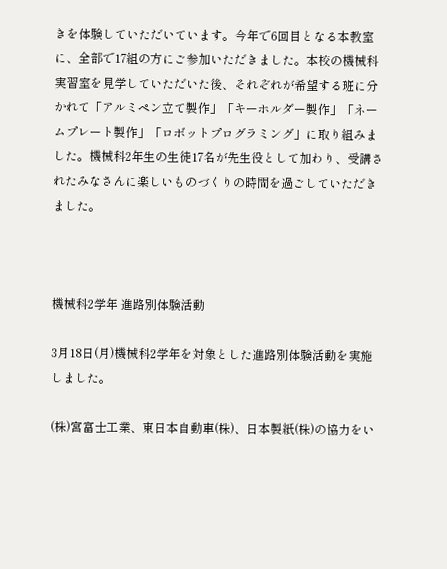きを体験していただいています。今年で6回目となる本教室に、全部で17組の方にご参加いただきました。本校の機械科実習室を見学していただいた後、それぞれが希望する班に分かれて「アルミペン立て製作」「キーホルダー製作」「ネームプレート製作」「ロボットプログラミング」に取り組みました。機械科2年生の生徒17名が先生役として加わり、受講されたみなさんに楽しいものづくりの時間を過ごしていただきました。



機械科2学年 進路別体験活動

3月18日(月)機械科2学年を対象とした進路別体験活動を実施しました。

(株)宮富士工業、東日本自動車(株)、日本製紙(株)の協力をい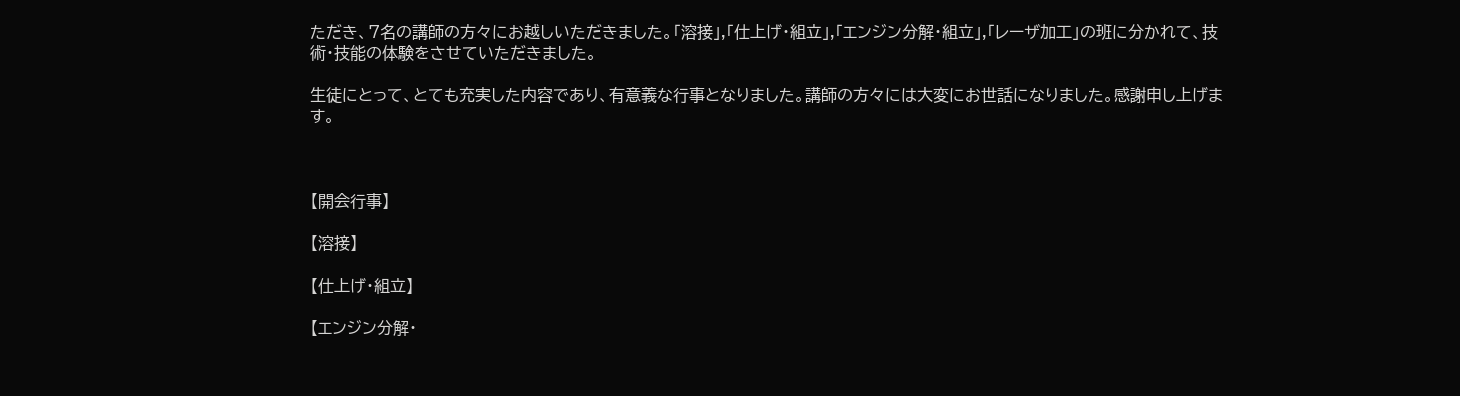ただき、7名の講師の方々にお越しいただきました。「溶接」,「仕上げ・組立」,「エンジン分解・組立」,「レーザ加工」の班に分かれて、技術・技能の体験をさせていただきました。

生徒にとって、とても充実した内容であり、有意義な行事となりました。講師の方々には大変にお世話になりました。感謝申し上げます。



【開会行事】

【溶接】

【仕上げ・組立】

【エンジン分解・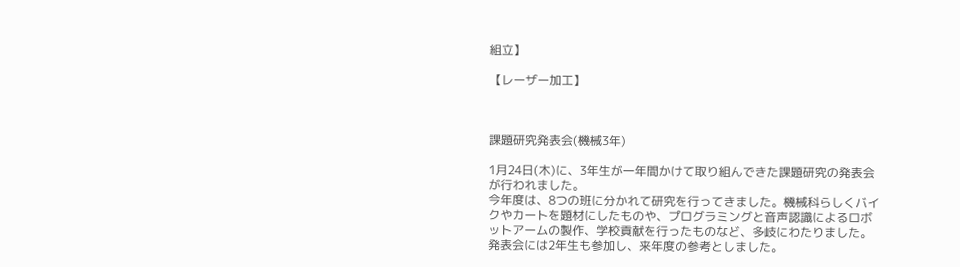組立】

【レーザー加工】



課題研究発表会(機械3年)

1月24日(木)に、3年生が一年間かけて取り組んできた課題研究の発表会が行われました。
今年度は、8つの班に分かれて研究を行ってきました。機械科らしくバイクやカートを題材にしたものや、プログラミングと音声認識によるロボットアームの製作、学校貢献を行ったものなど、多岐にわたりました。発表会には2年生も参加し、来年度の参考としました。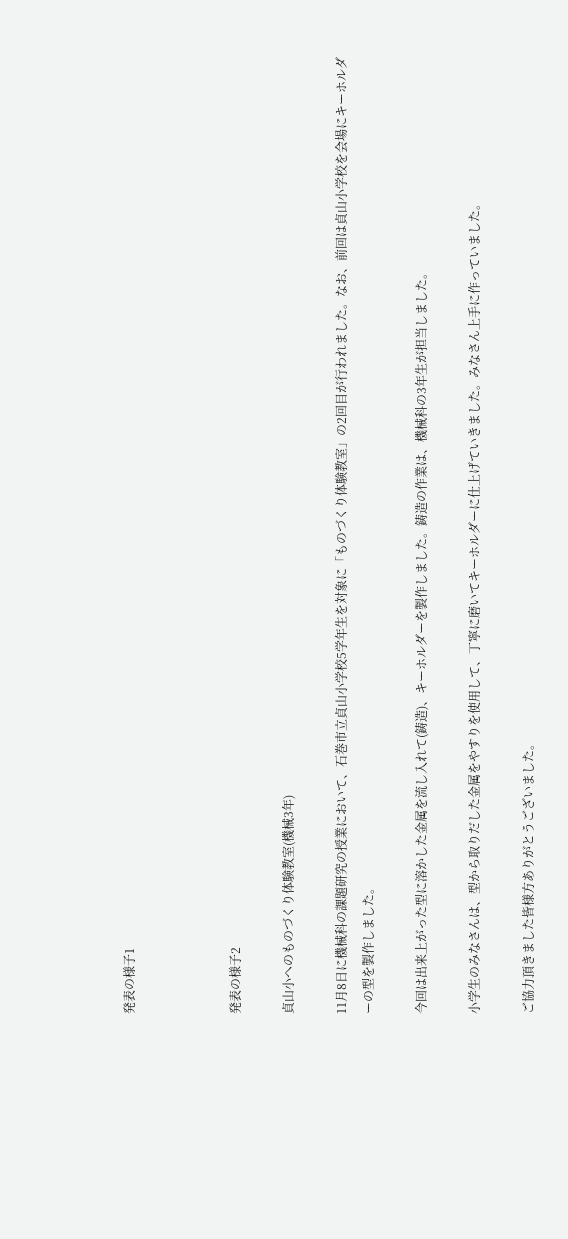発表の様子1



発表の様子2

貞山小へのものづくり体験教室(機械3年)

11月8日に機械科の課題研究の授業において、石巻市立貞山小学校5学年生を対象に「ものづくり体験教室」の2回目が行われました。なお、前回は貞山小学校を会場にキーホルダーの型を製作しました。

今回は出来上がった型に溶かした金属を流し入れて(鋳造)、キーホルダーを製作しました。鋳造の作業は、機械科の3年生が担当しました。

小学生のみなさんは、型から取りだした金属をやすりを使用して、丁寧に磨いてキーホルダーに仕上げていきました。みなさん上手に作っていました。

ご協力頂きました皆様方ありがとうございました。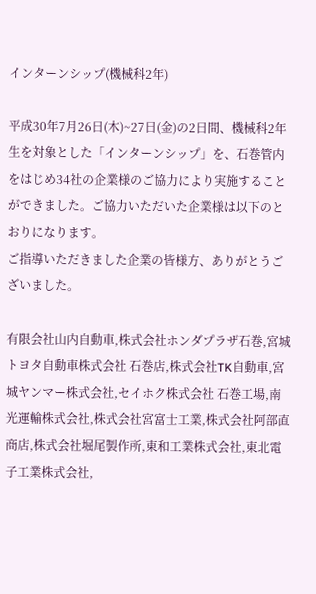インターンシップ(機械科2年)

平成30年7月26日(木)~27日(金)の2日間、機械科2年生を対象とした「インターンシップ」を、石巻管内をはじめ34社の企業様のご協力により実施することができました。ご協力いただいた企業様は以下のとおりになります。
ご指導いただきました企業の皆様方、ありがとうございました。

有限会社山内自動車,株式会社ホンダプラザ石巻,宮城トヨタ自動車株式会社 石巻店,株式会社TK自動車,宮城ヤンマー株式会社,セイホク株式会社 石巻工場,南光運輸株式会社,株式会社宮富士工業,株式会社阿部直商店,株式会社堀尾製作所,東和工業株式会社,東北電子工業株式会社,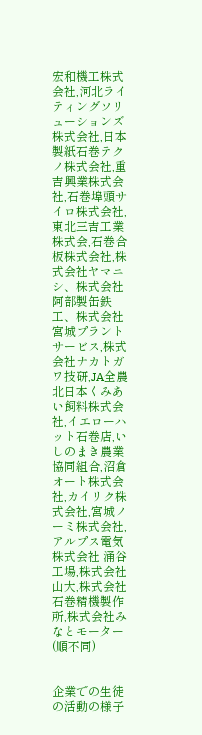宏和機工株式会社,河北ライティングソリューションズ株式会社,日本製紙石巻テクノ株式会社,重吉興業株式会社,石巻埠頭サイロ株式会社,東北三吉工業株式会,石巻合板株式会社,株式会社ヤマニシ、株式会社阿部製缶鉄工、株式会社宮城プラントサービス,株式会社ナカトガワ技研,JA全農北日本くみあい飼料株式会社,イエローハット石巻店,いしのまき農業協同組合,沼倉オート株式会社,カイリク株式会社,宮城ノーミ株式会社,アルプス電気株式会社 涌谷工場,株式会社山大,株式会社石巻精機製作所,株式会社みなとモーター(順不同)


企業での生徒の活動の様子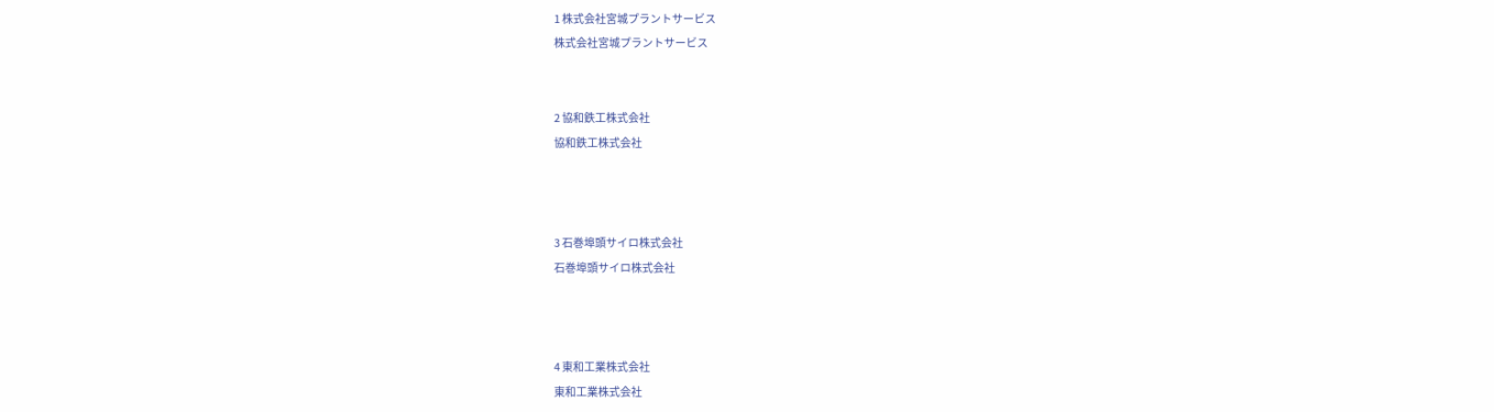1 株式会社宮城プラントサービス
株式会社宮城プラントサービス


2 協和鉄工株式会社
協和鉄工株式会社



3 石巻埠頭サイロ株式会社
石巻埠頭サイロ株式会社



4 東和工業株式会社
東和工業株式会社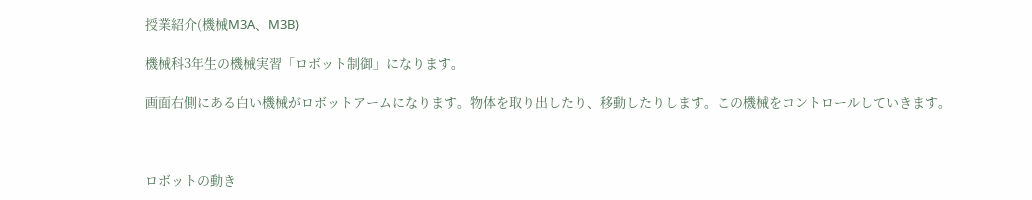授業紹介(機械M3A、M3B)

機械科3年生の機械実習「ロボット制御」になります。

画面右側にある白い機械がロボットアームになります。物体を取り出したり、移動したりします。この機械をコントロールしていきます。



ロボットの動き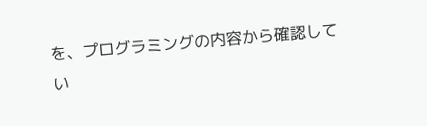を、プログラミングの内容から確認してい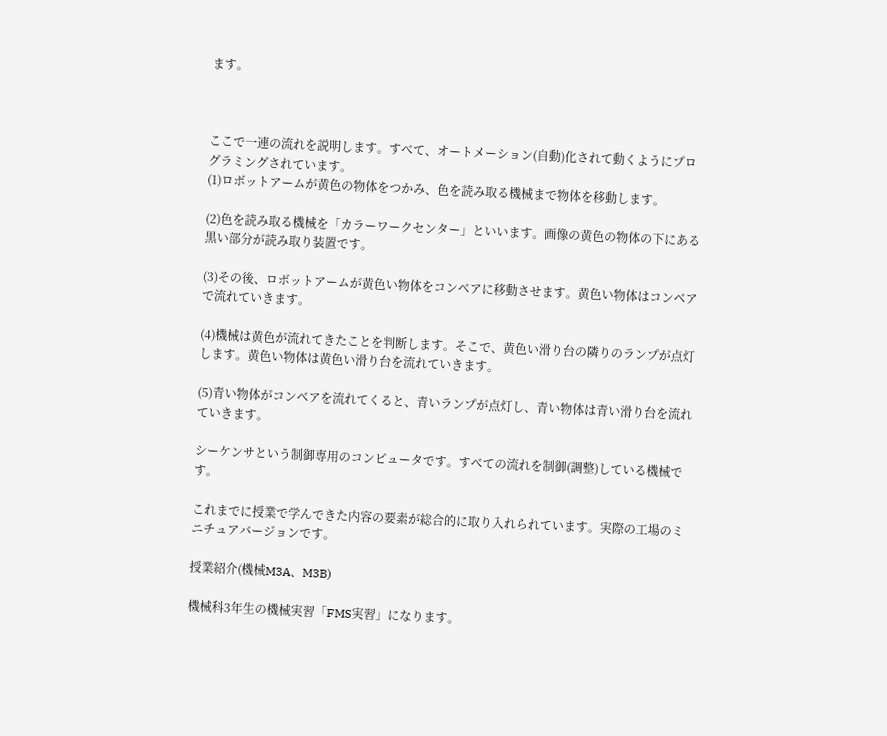ます。



ここで一連の流れを説明します。すべて、オートメーション(自動)化されて動くようにプログラミングされています。
(1)ロボットアームが黄色の物体をつかみ、色を読み取る機械まで物体を移動します。

(2)色を読み取る機械を「カラーワークセンター」といいます。画像の黄色の物体の下にある黒い部分が読み取り装置です。

(3)その後、ロボットアームが黄色い物体をコンベアに移動させます。黄色い物体はコンベアで流れていきます。

(4)機械は黄色が流れてきたことを判断します。そこで、黄色い滑り台の隣りのランプが点灯します。黄色い物体は黄色い滑り台を流れていきます。

(5)青い物体がコンベアを流れてくると、青いランプが点灯し、青い物体は青い滑り台を流れていきます。

シーケンサという制御専用のコンピュータです。すべての流れを制御(調整)している機械です。

これまでに授業で学んできた内容の要素が総合的に取り入れられています。実際の工場のミニチュアバージョンです。

授業紹介(機械M3A、M3B)

機械科3年生の機械実習「FMS実習」になります。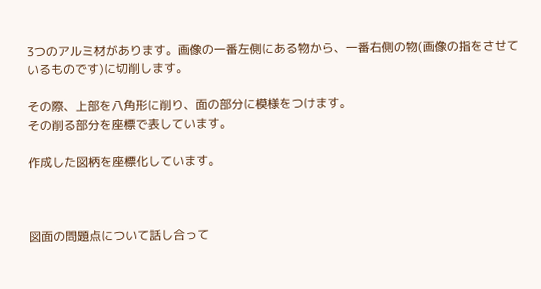3つのアルミ材があります。画像の一番左側にある物から、一番右側の物(画像の指をさせているものです)に切削します。

その際、上部を八角形に削り、面の部分に模様をつけます。
その削る部分を座標で表しています。

作成した図柄を座標化しています。



図面の問題点について話し合って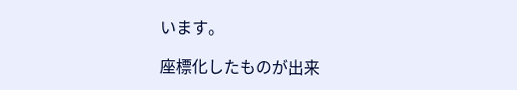います。

座標化したものが出来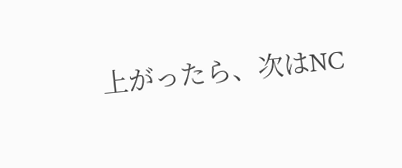上がったら、次はNC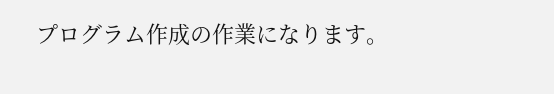プログラム作成の作業になります。